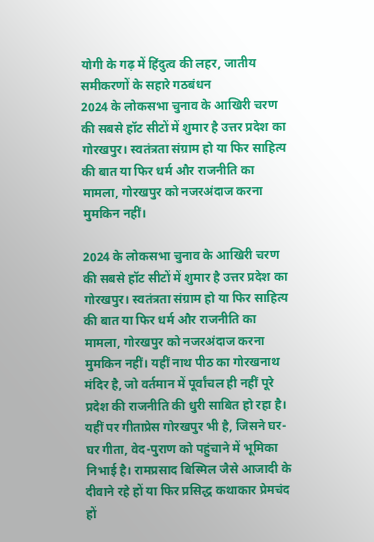योगी के गढ़ में हिंदुत्व की लहर, जातीय समीकरणों के सहारे गठबंधन
2024 के लोकसभा चुनाव के आखिरी चरण की सबसे हॉट सीटों में शुमार है उत्तर प्रदेश का गोरखपुर। स्वतंत्रता संग्राम हो या फिर साहित्य की बात या फिर धर्म और राजनीति का मामला, गोरखपुर को नजरअंदाज करना मुमकिन नहीं।

2024 के लोकसभा चुनाव के आखिरी चरण की सबसे हॉट सीटों में शुमार है उत्तर प्रदेश का गोरखपुर। स्वतंत्रता संग्राम हो या फिर साहित्य की बात या फिर धर्म और राजनीति का मामला, गोरखपुर को नजरअंदाज करना मुमकिन नहीं। यहीं नाथ पीठ का गोरखनाथ मंदिर है, जो वर्तमान में पूर्वांचल ही नहीं पूरे प्रदेश की राजनीति की धुरी साबित हो रहा है। यहीं पर गीताप्रेस गोरखपुर भी है, जिसने घर-घर गीता, वेद-पुराण को पहुंचाने में भूमिका निभाई है। रामप्रसाद बिस्मिल जैसे आजादी के दीवाने रहे हों या फिर प्रसिद्ध कथाकार प्रेमचंद हों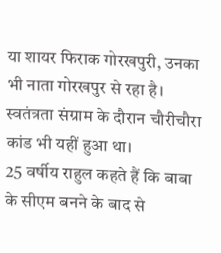या शायर फिराक गोरखपुरी, उनका भी नाता गोरखपुर से रहा है। स्वतंत्रता संग्राम के दौरान चौरीचौरा कांड भी यहीं हुआ था।
25 वर्षीय राहुल कहते हैं कि बाबा के सीएम बनने के बाद से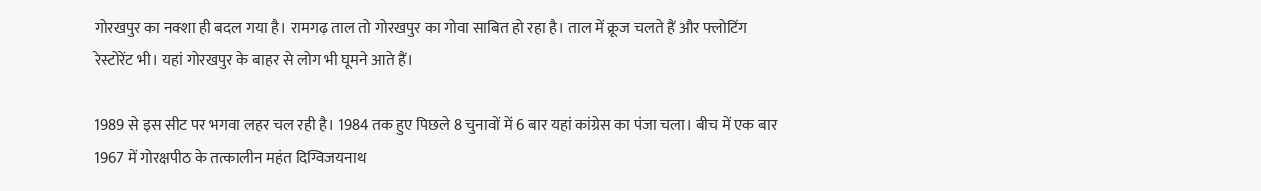गोरखपुर का नक्शा ही बदल गया है। रामगढ़ ताल तो गोरखपुर का गोवा साबित हो रहा है। ताल में क्रूज चलते हैं और फ्लोटिंग रेस्टोरेंट भी। यहां गोरखपुर के बाहर से लोग भी घूमने आते हैं।

1989 से इस सीट पर भगवा लहर चल रही है। 1984 तक हुए पिछले 8 चुनावों में 6 बार यहां कांग्रेस का पंजा चला। बीच में एक बार 1967 में गोरक्षपीठ के तत्कालीन महंत दिग्विजयनाथ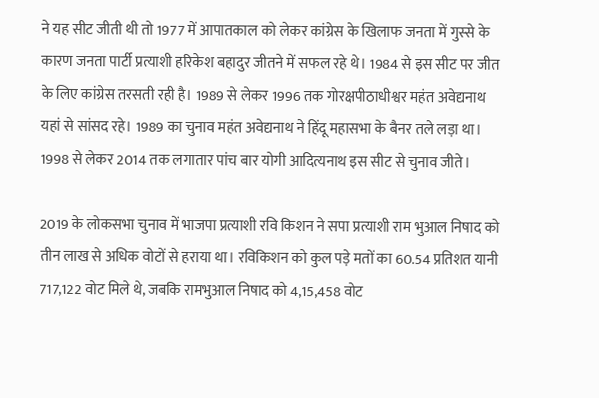ने यह सीट जीती थी तो 1977 में आपातकाल को लेकर कांग्रेस के खिलाफ जनता में गुस्से के कारण जनता पार्टी प्रत्याशी हरिकेश बहादुर जीतने में सफल रहे थे। 1984 से इस सीट पर जीत के लिए कांग्रेस तरसती रही है। 1989 से लेकर 1996 तक गोरक्षपीठाधीश्वर महंत अवेद्यनाथ यहां से सांसद रहे। 1989 का चुनाव महंत अवेद्यनाथ ने हिंदू महासभा के बैनर तले लड़ा था। 1998 से लेकर 2014 तक लगातार पांच बार योगी आदित्यनाथ इस सीट से चुनाव जीते।

2019 के लोकसभा चुनाव में भाजपा प्रत्याशी रवि किशन ने सपा प्रत्याशी राम भुआल निषाद को तीन लाख से अधिक वोटों से हराया था। रविकिशन को कुल पड़े मतों का 60.54 प्रतिशत यानी 717,122 वोट मिले थे, जबकि रामभुआल निषाद को 4,15,458 वोट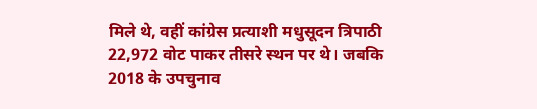मिले थे, वहीं कांग्रेस प्रत्याशी मधुसूदन त्रिपाठी 22,972 वोट पाकर तीसरे स्थन पर थे। जबकि 2018 के उपचुनाव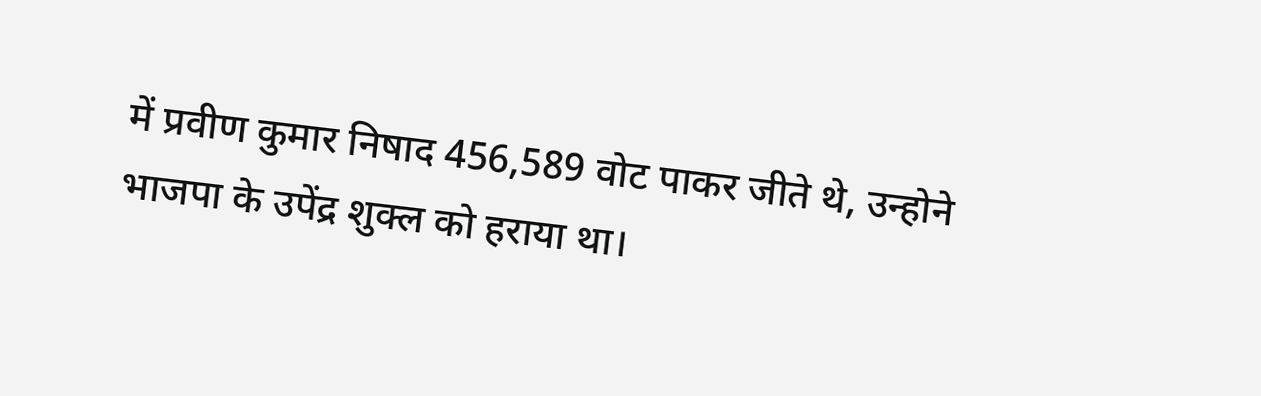में प्रवीण कुमार निषाद 456,589 वोट पाकर जीते थे, उन्होने भाजपा के उपेंद्र शुक्ल को हराया था।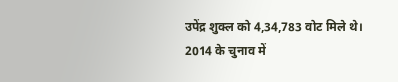उपेंद्र शुक्ल को 4,34,783 वोट मिले थे। 2014 के चुनाव में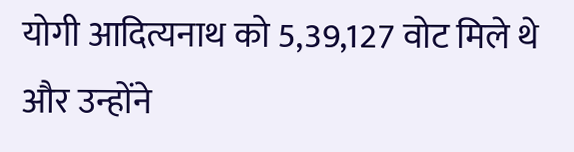योगी आदित्यनाथ को 5,39,127 वोट मिले थे और उन्होंने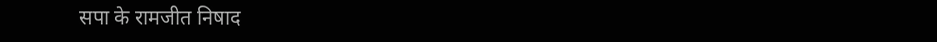सपा के रामजीत निषाद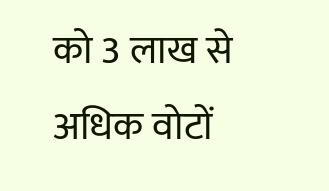को 3 लाख से अधिक वोटों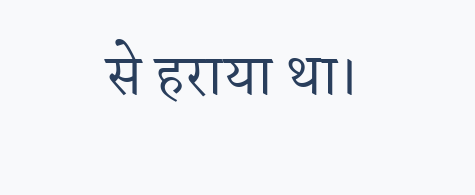से हराया था।